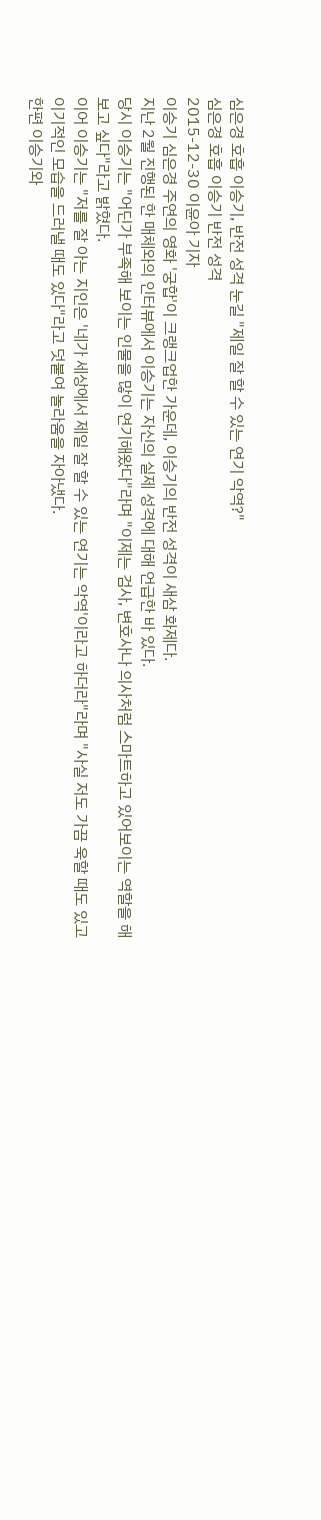심은경 호흡 이승기, 반전 성격 눈길 "제일 잘 할 수 있는 연기 악역?"
심은경 호흡 이승기 반전 성격
2015-12-30 이윤아 기자
이승기 심은경 주연의 영화 '궁합'이 크랭크업한 가운데, 이승기의 반전 성격이 새삼 화제다.
지난 2월 진행된 한 매체와의 인터뷰에서 이승기는 자신의 실제 성격에 대해 언급한 바 있다.
당시 이승기는 "어딘가 부족해 보이는 인물을 많이 연기해왔다"라며 "이제는 검사, 변호사나 의사처럼 스마트하고 있어보이는 역할을 해보고 싶다"라고 밝혔다.
이어 이승기는 "저를 잘 아는 지인은 '네가 세상에서 제일 잘 할 수 있는 연기는 악역'이라고 하더라"라며 "사실 저도 가끔 욱할 때도 있고 이기적인 모습을 드러낼 때도 있다"라고 덧붙여 놀라움을 자아냈다.
한편 이승기와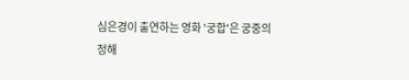심은경이 출연하는 영화 '궁합'은 궁중의 정해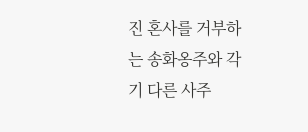진 혼사를 거부하는 송화옹주와 각기 다른 사주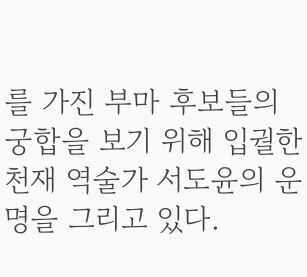를 가진 부마 후보들의 궁합을 보기 위해 입궐한 천재 역술가 서도윤의 운명을 그리고 있다.